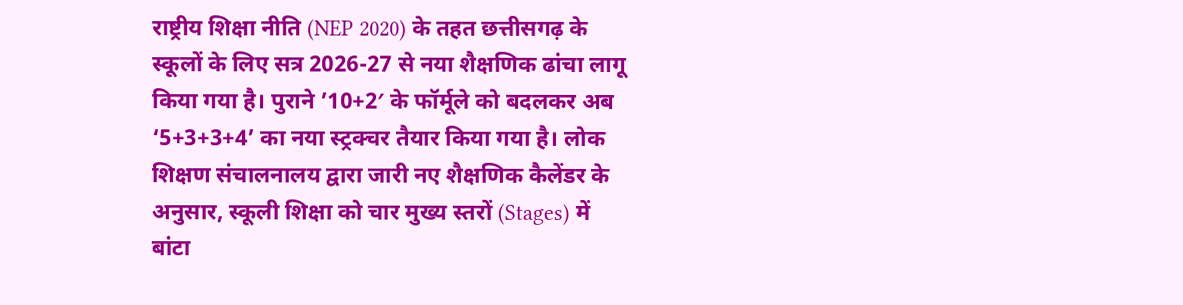राष्ट्रीय शिक्षा नीति (NEP 2020) के तहत छत्तीसगढ़ के स्कूलों के लिए सत्र 2026-27 से नया शैक्षणिक ढांचा लागू किया गया है। पुराने ’10+2′ के फॉर्मूले को बदलकर अब ‘5+3+3+4’ का नया स्ट्रक्चर तैयार किया गया है। लोक शिक्षण संचालनालय द्वारा जारी नए शैक्षणिक कैलेंडर के अनुसार, स्कूली शिक्षा को चार मुख्य स्तरों (Stages) में बांटा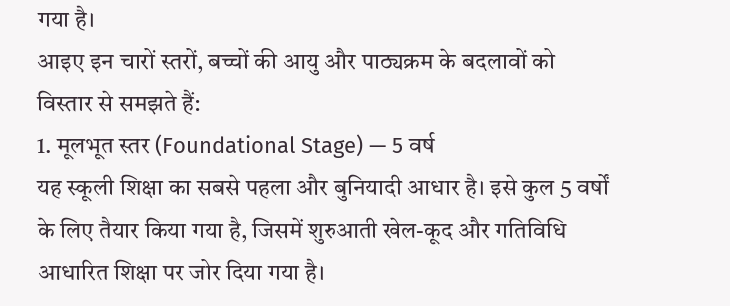गया है।
आइए इन चारों स्तरों, बच्चों की आयु और पाठ्यक्रम के बदलावों को विस्तार से समझते हैं:
1. मूलभूत स्तर (Foundational Stage) — 5 वर्ष
यह स्कूली शिक्षा का सबसे पहला और बुनियादी आधार है। इसे कुल 5 वर्षों के लिए तैयार किया गया है, जिसमें शुरुआती खेल-कूद और गतिविधि आधारित शिक्षा पर जोर दिया गया है।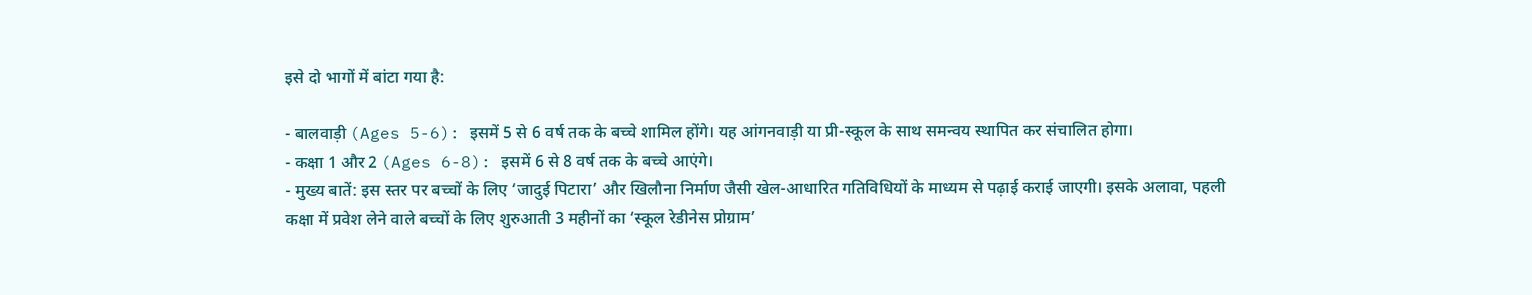इसे दो भागों में बांटा गया है:

- बालवाड़ी (Ages 5-6): इसमें 5 से 6 वर्ष तक के बच्चे शामिल होंगे। यह आंगनवाड़ी या प्री-स्कूल के साथ समन्वय स्थापित कर संचालित होगा।
- कक्षा 1 और 2 (Ages 6-8): इसमें 6 से 8 वर्ष तक के बच्चे आएंगे।
- मुख्य बातें: इस स्तर पर बच्चों के लिए ‘जादुई पिटारा’ और खिलौना निर्माण जैसी खेल-आधारित गतिविधियों के माध्यम से पढ़ाई कराई जाएगी। इसके अलावा, पहली कक्षा में प्रवेश लेने वाले बच्चों के लिए शुरुआती 3 महीनों का ‘स्कूल रेडीनेस प्रोग्राम’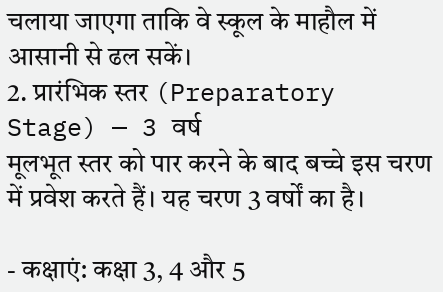चलाया जाएगा ताकि वे स्कूल के माहौल में आसानी से ढल सकें।
2. प्रारंभिक स्तर (Preparatory Stage) — 3 वर्ष
मूलभूत स्तर को पार करने के बाद बच्चे इस चरण में प्रवेश करते हैं। यह चरण 3 वर्षों का है।

- कक्षाएं: कक्षा 3, 4 और 5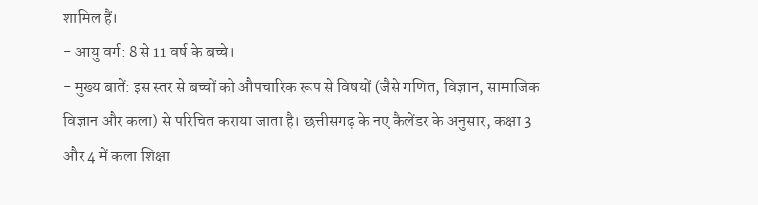शामिल हैं।
- आयु वर्ग: 8 से 11 वर्ष के बच्चे।
- मुख्य बातें: इस स्तर से बच्चों को औपचारिक रूप से विषयों (जैसे गणित, विज्ञान, सामाजिक विज्ञान और कला) से परिचित कराया जाता है। छत्तीसगढ़ के नए कैलेंडर के अनुसार, कक्षा 3 और 4 में कला शिक्षा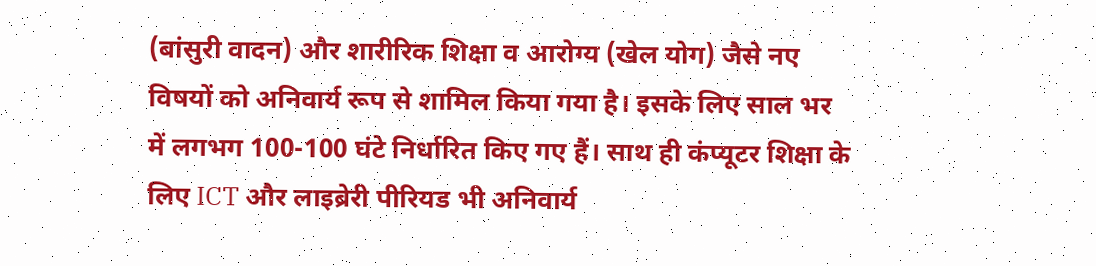(बांसुरी वादन) और शारीरिक शिक्षा व आरोग्य (खेल योग) जैसे नए विषयों को अनिवार्य रूप से शामिल किया गया है। इसके लिए साल भर में लगभग 100-100 घंटे निर्धारित किए गए हैं। साथ ही कंप्यूटर शिक्षा के लिए ICT और लाइब्रेरी पीरियड भी अनिवार्य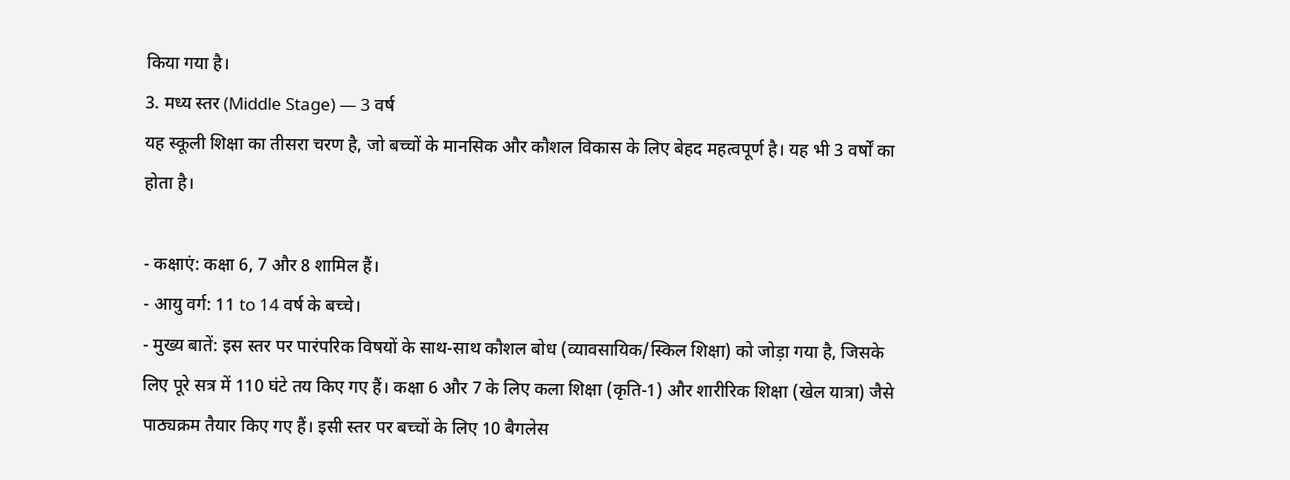किया गया है।
3. मध्य स्तर (Middle Stage) — 3 वर्ष
यह स्कूली शिक्षा का तीसरा चरण है, जो बच्चों के मानसिक और कौशल विकास के लिए बेहद महत्वपूर्ण है। यह भी 3 वर्षों का होता है।

- कक्षाएं: कक्षा 6, 7 और 8 शामिल हैं।
- आयु वर्ग: 11 to 14 वर्ष के बच्चे।
- मुख्य बातें: इस स्तर पर पारंपरिक विषयों के साथ-साथ कौशल बोध (व्यावसायिक/स्किल शिक्षा) को जोड़ा गया है, जिसके लिए पूरे सत्र में 110 घंटे तय किए गए हैं। कक्षा 6 और 7 के लिए कला शिक्षा (कृति-1) और शारीरिक शिक्षा (खेल यात्रा) जैसे पाठ्यक्रम तैयार किए गए हैं। इसी स्तर पर बच्चों के लिए 10 बैगलेस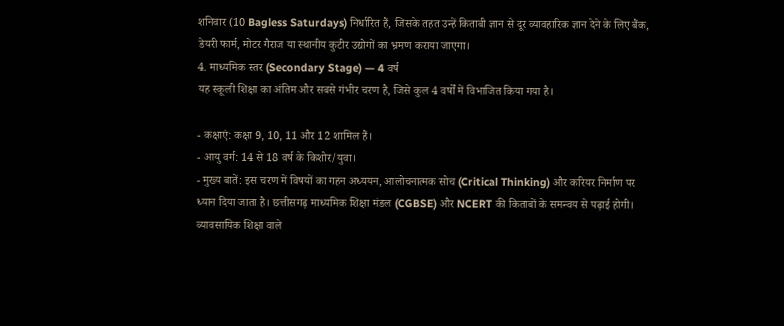शनिवार (10 Bagless Saturdays) निर्धारित हैं, जिसके तहत उन्हें किताबी ज्ञान से दूर व्यावहारिक ज्ञान देने के लिए बैंक, डेयरी फार्म, मोटर गैराज या स्थानीय कुटीर उद्योगों का भ्रमण कराया जाएगा।
4. माध्यमिक स्तर (Secondary Stage) — 4 वर्ष
यह स्कूली शिक्षा का अंतिम और सबसे गंभीर चरण है, जिसे कुल 4 वर्षों में विभाजित किया गया है।

- कक्षाएं: कक्षा 9, 10, 11 और 12 शामिल हैं।
- आयु वर्ग: 14 से 18 वर्ष के किशोर/युवा।
- मुख्य बातें: इस चरण में विषयों का गहन अध्ययन, आलोचनात्मक सोच (Critical Thinking) और करियर निर्माण पर ध्यान दिया जाता है। छत्तीसगढ़ माध्यमिक शिक्षा मंडल (CGBSE) और NCERT की किताबों के समन्वय से पढ़ाई होगी। व्यावसायिक शिक्षा वाले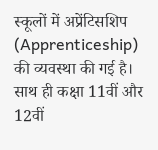स्कूलों में अप्रेंटिसशिप (Apprenticeship) की व्यवस्था की गई है। साथ ही कक्षा 11वीं और 12वीं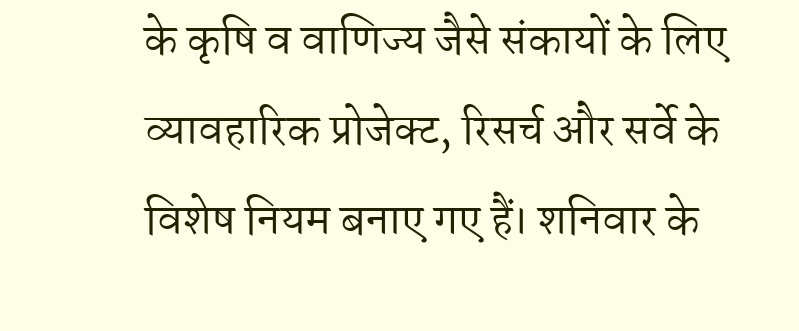के कृषि व वाणिज्य जैसे संकायों के लिए व्यावहारिक प्रोजेक्ट, रिसर्च और सर्वे के विशेष नियम बनाए गए हैं। शनिवार के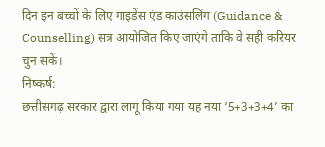दिन इन बच्चों के लिए गाइडेंस एंड काउंसलिंग (Guidance & Counselling) सत्र आयोजित किए जाएंगे ताकि वे सही करियर चुन सकें।
निष्कर्ष:
छत्तीसगढ़ सरकार द्वारा लागू किया गया यह नया ‘5+3+3+4’ का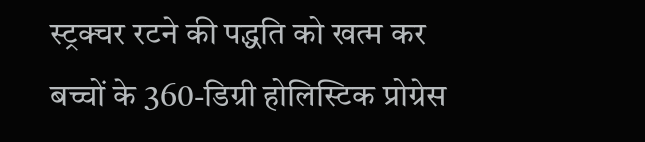स्ट्रक्चर रटने की पद्धति को खत्म कर बच्चों के 360-डिग्री होलिस्टिक प्रोग्रेस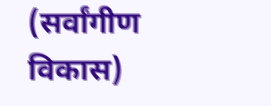(सर्वांगीण विकास)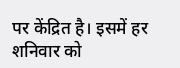पर केंद्रित है। इसमें हर शनिवार को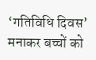‘गतिविधि दिवस’ मनाकर बच्चों को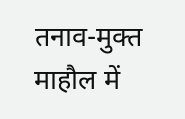तनाव-मुक्त माहौल में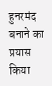हुनरमंद बनाने का प्रयास किया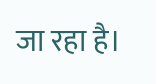जा रहा है।